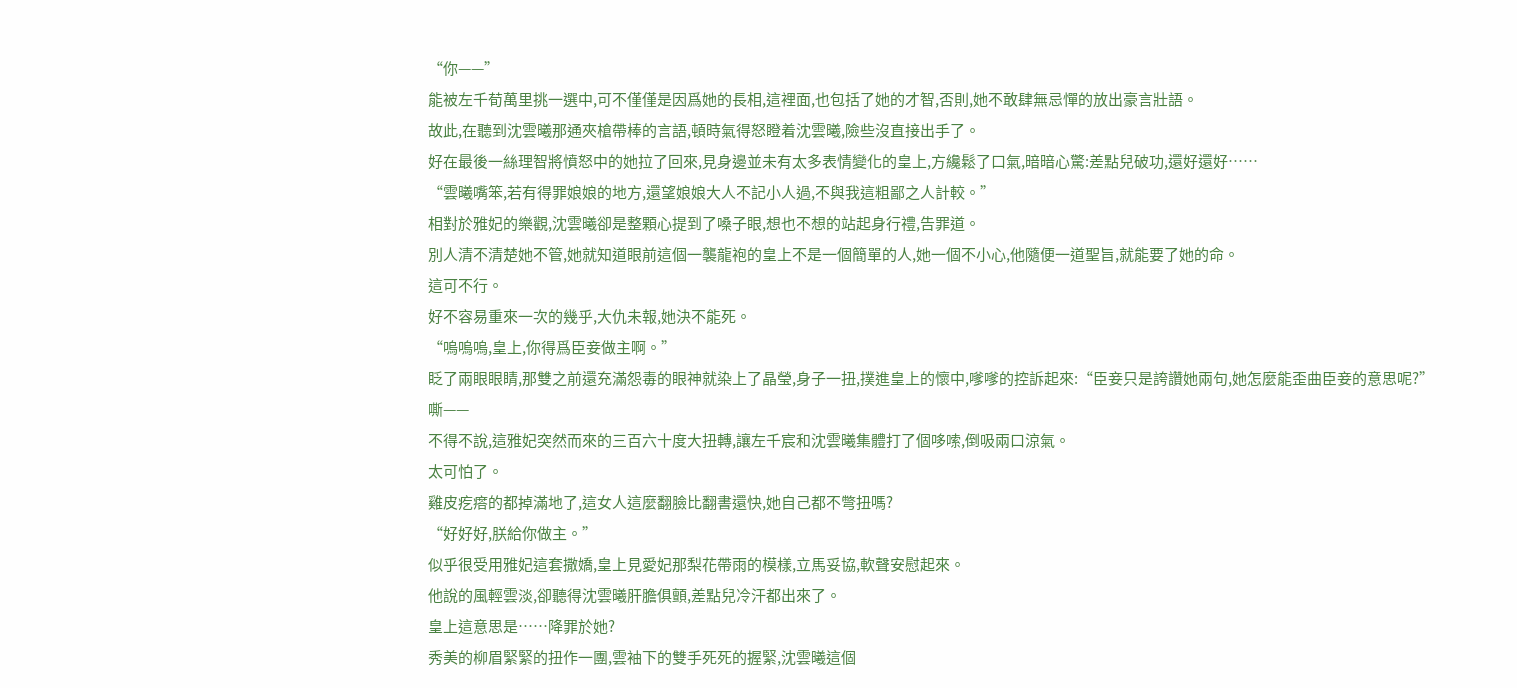“你——”
能被左千荀萬里挑一選中,可不僅僅是因爲她的長相,這裡面,也包括了她的才智,否則,她不敢肆無忌憚的放出豪言壯語。
故此,在聽到沈雲曦那通夾槍帶棒的言語,頓時氣得怒瞪着沈雲曦,險些沒直接出手了。
好在最後一絲理智將憤怒中的她拉了回來,見身邊並未有太多表情變化的皇上,方纔鬆了口氣,暗暗心驚:差點兒破功,還好還好……
“雲曦嘴笨,若有得罪娘娘的地方,還望娘娘大人不記小人過,不與我這粗鄙之人計較。”
相對於雅妃的樂觀,沈雲曦卻是整顆心提到了嗓子眼,想也不想的站起身行禮,告罪道。
別人清不清楚她不管,她就知道眼前這個一襲龍袍的皇上不是一個簡單的人,她一個不小心,他隨便一道聖旨,就能要了她的命。
這可不行。
好不容易重來一次的幾乎,大仇未報,她決不能死。
“嗚嗚嗚,皇上,你得爲臣妾做主啊。”
眨了兩眼眼睛,那雙之前還充滿怨毒的眼神就染上了晶瑩,身子一扭,撲進皇上的懷中,嗲嗲的控訴起來:“臣妾只是誇讚她兩句,她怎麼能歪曲臣妾的意思呢?”
嘶——
不得不說,這雅妃突然而來的三百六十度大扭轉,讓左千宸和沈雲曦集體打了個哆嗦,倒吸兩口涼氣。
太可怕了。
雞皮疙瘩的都掉滿地了,這女人這麼翻臉比翻書還快,她自己都不彆扭嗎?
“好好好,朕給你做主。”
似乎很受用雅妃這套撒嬌,皇上見愛妃那梨花帶雨的模樣,立馬妥協,軟聲安慰起來。
他說的風輕雲淡,卻聽得沈雲曦肝膽俱顫,差點兒冷汗都出來了。
皇上這意思是……降罪於她?
秀美的柳眉緊緊的扭作一團,雲袖下的雙手死死的握緊,沈雲曦這個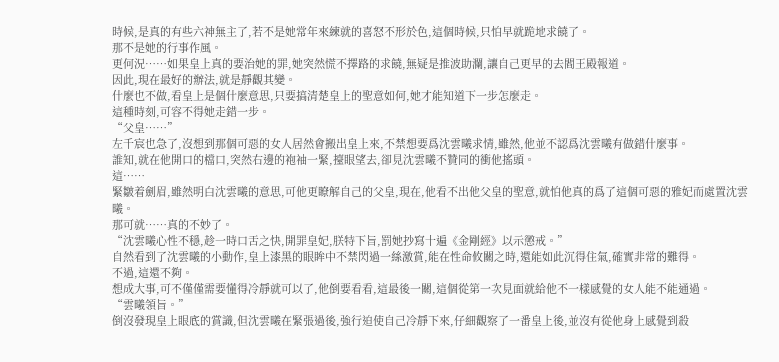時候,是真的有些六神無主了,若不是她常年來練就的喜怒不形於色,這個時候,只怕早就跪地求饒了。
那不是她的行事作風。
更何況……如果皇上真的要治她的罪,她突然慌不擇路的求饒,無疑是推波助瀾,讓自己更早的去閻王殿報道。
因此,現在最好的辦法,就是靜觀其變。
什麼也不做,看皇上是個什麼意思,只要搞清楚皇上的聖意如何,她才能知道下一步怎麼走。
這種時刻,可容不得她走錯一步。
“父皇……”
左千宸也急了,沒想到那個可惡的女人居然會搬出皇上來,不禁想要爲沈雲曦求情,雖然,他並不認爲沈雲曦有做錯什麼事。
誰知,就在他開口的檔口,突然右邊的袍袖一緊,擡眼望去,卻見沈雲曦不贊同的衝他搖頭。
這……
緊皺着劍眉,雖然明白沈雲曦的意思,可他更瞭解自己的父皇,現在,他看不出他父皇的聖意,就怕他真的爲了這個可惡的雅妃而處置沈雲曦。
那可就……真的不妙了。
“沈雲曦心性不穩,趁一時口舌之快,開罪皇妃,朕特下旨,罰她抄寫十遍《金剛經》以示懲戒。”
自然看到了沈雲曦的小動作,皇上漆黑的眼眸中不禁閃過一絲激賞,能在性命攸關之時,還能如此沉得住氣,確實非常的難得。
不過,這還不夠。
想成大事,可不僅僅需要懂得冷靜就可以了,他倒要看看,這最後一關,這個從第一次見面就給他不一樣感覺的女人能不能通過。
“雲曦領旨。”
倒沒發現皇上眼底的賞識,但沈雲曦在緊張過後,強行迫使自己冷靜下來,仔細觀察了一番皇上後,並沒有從他身上感覺到殺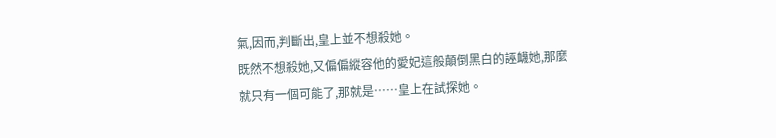氣,因而,判斷出,皇上並不想殺她。
既然不想殺她,又偏偏縱容他的愛妃這般顛倒黑白的誣衊她,那麼就只有一個可能了,那就是……皇上在試探她。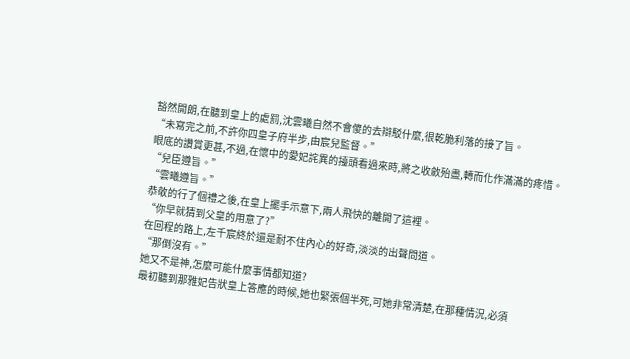豁然開朗,在聽到皇上的處罰,沈雲曦自然不會傻的去辯駁什麼,很乾脆利落的接了旨。
“未寫完之前,不許你四皇子府半步,由宸兒監督。”
眼底的讚賞更甚,不過,在懷中的愛妃詫異的擡頭看過來時,將之收斂殆盡,轉而化作滿滿的疼惜。
“兒臣遵旨。”
“雲曦遵旨。”
恭敬的行了個禮之後,在皇上擺手示意下,兩人飛快的離開了這裡。
“你早就猜到父皇的用意了?”
在回程的路上,左千宸終於還是耐不住內心的好奇,淡淡的出聲問道。
“那倒沒有。”
她又不是神,怎麼可能什麼事情都知道?
最初聽到那雅妃告狀皇上答應的時候,她也緊張個半死,可她非常清楚,在那種情況,必須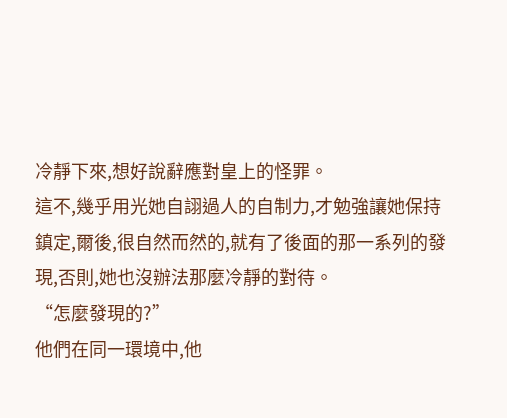冷靜下來,想好說辭應對皇上的怪罪。
這不,幾乎用光她自詡過人的自制力,才勉強讓她保持鎮定,爾後,很自然而然的,就有了後面的那一系列的發現,否則,她也沒辦法那麼冷靜的對待。
“怎麼發現的?”
他們在同一環境中,他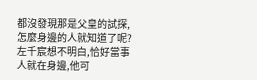都沒發現那是父皇的試探,怎麼身邊的人就知道了呢?
左千宸想不明白,恰好當事人就在身邊,他可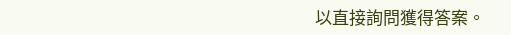以直接詢問獲得答案。